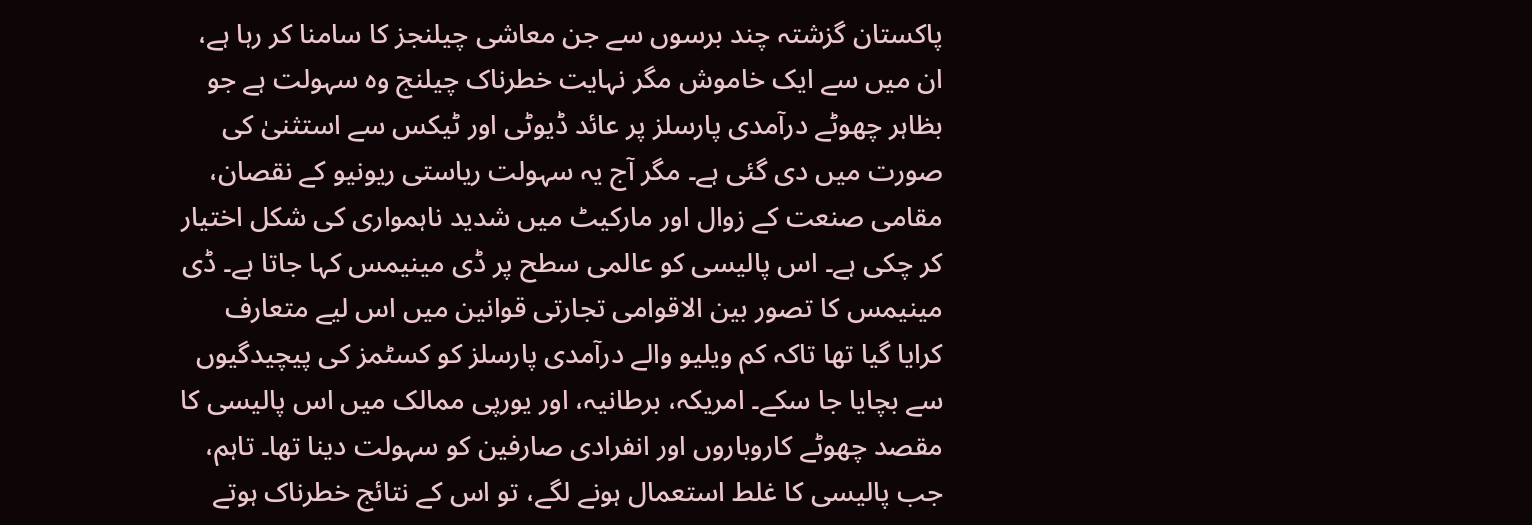پاکستان گزشتہ چند برسوں سے جن معاشی چیلنجز کا سامنا کر رہا ہے، ان میں سے ایک خاموش مگر نہایت خطرناک چیلنج وہ سہولت ہے جو بظاہر چھوٹے درآمدی پارسلز پر عائد ڈیوٹی اور ٹیکس سے استثنیٰ کی صورت میں دی گئی ہے۔ مگر آج یہ سہولت ریاستی ریونیو کے نقصان، مقامی صنعت کے زوال اور مارکیٹ میں شدید ناہمواری کی شکل اختیار کر چکی ہے۔ اس پالیسی کو عالمی سطح پر ڈی مینیمس کہا جاتا ہے۔ ڈی مینیمس کا تصور بین الاقوامی تجارتی قوانین میں اس لیے متعارف کرایا گیا تھا تاکہ کم ویلیو والے درآمدی پارسلز کو کسٹمز کی پیچیدگیوں سے بچایا جا سکے۔ امریکہ، برطانیہ، اور یورپی ممالک میں اس پالیسی کا مقصد چھوٹے کاروباروں اور انفرادی صارفین کو سہولت دینا تھا۔ تاہم، جب پالیسی کا غلط استعمال ہونے لگے، تو اس کے نتائج خطرناک ہوتے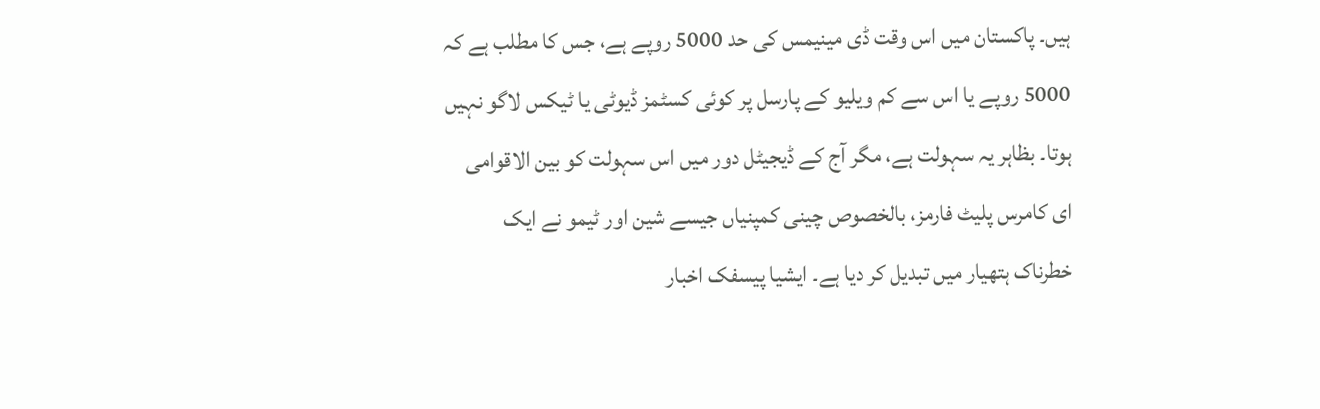ہیں۔ پاکستان میں اس وقت ڈی مینیمس کی حد 5000 روپے ہے، جس کا مطلب ہے کہ 5000 روپے یا اس سے کم ویلیو کے پارسل پر کوئی کسٹمز ڈیوٹی یا ٹیکس لاگو نہیں ہوتا۔ بظاہر یہ سہولت ہے، مگر آج کے ڈیجیٹل دور میں اس سہولت کو بین الاقوامی ای کامرس پلیٹ فارمز، بالخصوص چینی کمپنیاں جیسے شین اور ٹیمو نے ایک خطرناک ہتھیار میں تبدیل کر دیا ہے۔ ایشیا پیسفک اخبار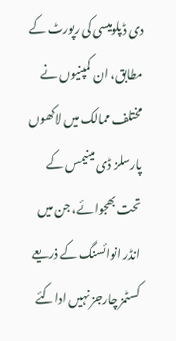دی ڈپلومیسی کی رپورٹ کے مطابق، ان کمپنیوں نے مختلف ممالک میں لاکھوں پارسلز ڈی مینیمس کے تحت بھجوائے، جن میں انڈر انوائسنگ کے ذریعے کسٹمز چارجز نہیں اداکئے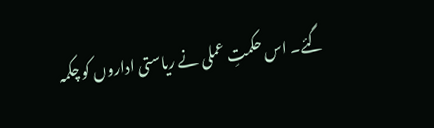گئے۔ اس حکمتِ عملی نے ریاستی اداروں کو چکمہ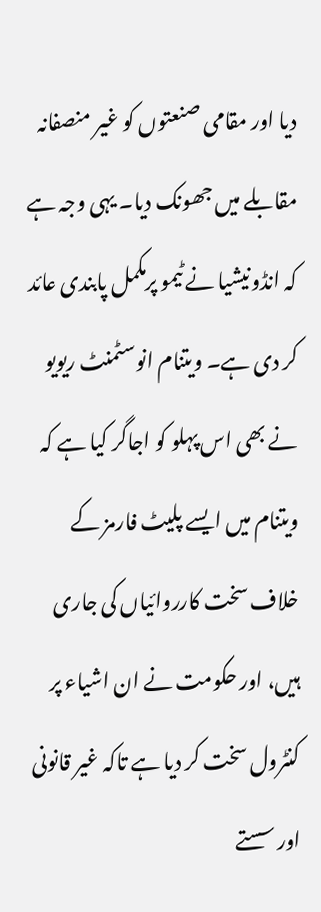دیا اور مقامی صنعتوں کو غیر منصفانہ مقابلے میں جھونک دیا۔ یہی وجہ ہے کہ انڈونیشیا نے ٹیمو پرمکمل پابندی عائد کر دی ہے۔ ویتنام انوسٹمنٹ ریویو نے بھی اس پہلو کو اجاگر کیا ہے کہ ویتنام میں ایسے پلیٹ فارمز کے خلاف سخت کارروائیاں کی جاری ہیں، اور حکومت نے ان اشیاء پر کنٹرول سخت کر دیا ہے تاکہ غیر قانونی اور سستے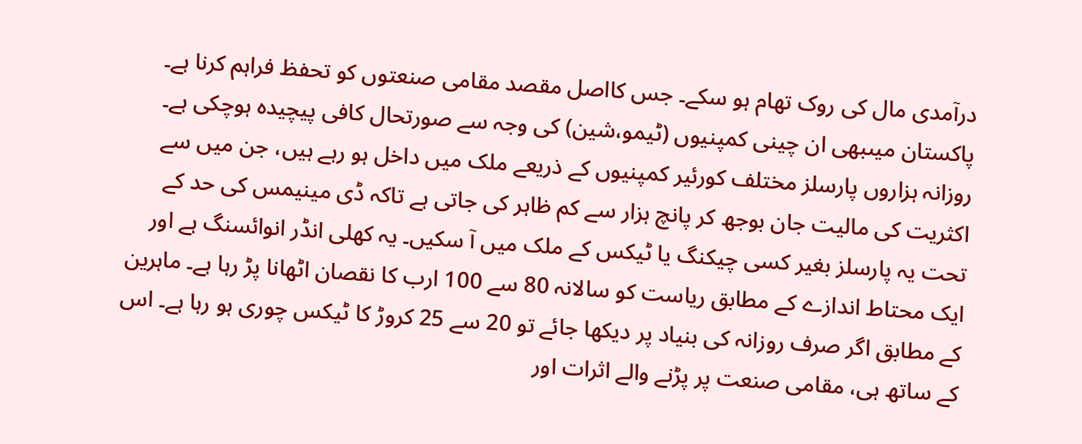درآمدی مال کی روک تھام ہو سکے۔ جس کااصل مقصد مقامی صنعتوں کو تحفظ فراہم کرنا ہے۔ پاکستان میںبھی ان چینی کمپنیوں (ٹیمو،شین) کی وجہ سے صورتحال کافی پیچیدہ ہوچکی ہے۔ روزانہ ہزاروں پارسلز مختلف کورئیر کمپنیوں کے ذریعے ملک میں داخل ہو رہے ہیں، جن میں سے اکثریت کی مالیت جان بوجھ کر پانچ ہزار سے کم ظاہر کی جاتی ہے تاکہ ڈی مینیمس کی حد کے تحت یہ پارسلز بغیر کسی چیکنگ یا ٹیکس کے ملک میں آ سکیں۔ یہ کھلی انڈر انوائسنگ ہے اور ایک محتاط اندازے کے مطابق ریاست کو سالانہ 80 سے 100 ارب کا نقصان اٹھانا پڑ رہا ہے۔ ماہرین کے مطابق اگر صرف روزانہ کی بنیاد پر دیکھا جائے تو 20 سے 25 کروڑ کا ٹیکس چوری ہو رہا ہے۔ اس کے ساتھ ہی، مقامی صنعت پر پڑنے والے اثرات اور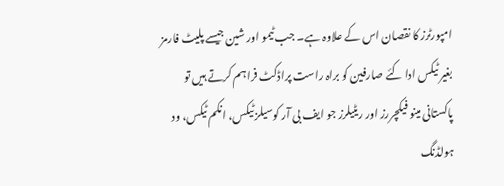امپورٹرز کا نقصان اس کے علاوہ ہے۔ جب ٹیمو اور شین جیسے پلیٹ فارمز بغیر ٹیکس ادا کئے صارفین کو براہ راست پراڈکٹ فراہم کرتے ہیں تو پاکستانی مینو فیکچررز اور ریٹیلرز جو ایف بی آر کوسیلز ٹیکس، انکم ٹیکس، ود ہولڈنگ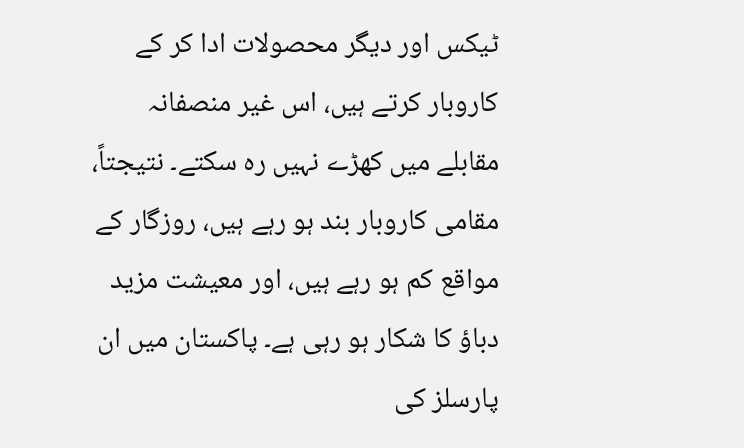ٹیکس اور دیگر محصولات ادا کر کے کاروبار کرتے ہیں، اس غیر منصفانہ مقابلے میں کھڑے نہیں رہ سکتے۔ نتیجتاً، مقامی کاروبار بند ہو رہے ہیں، روزگار کے مواقع کم ہو رہے ہیں، اور معیشت مزید دباؤ کا شکار ہو رہی ہے۔ پاکستان میں ان پارسلز کی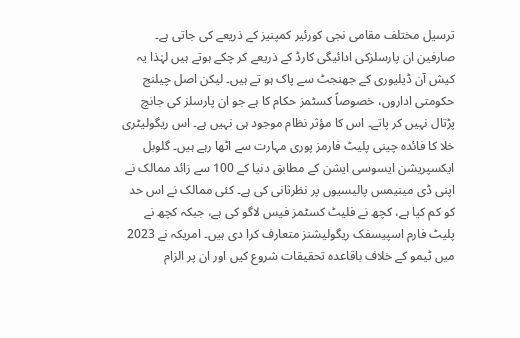ترسیل مختلف مقامی نجی کورئیر کمپنیز کے ذریعے کی جاتی ہے۔ صارفین ان پارسلزکی ادائیگی کارڈ کے ذریعے کر چکے ہوتے ہیں لہٰذا یہ کیش آن ڈیلیوری کے جھنجٹ سے پاک ہو تے ہیں۔ لیکن اصل چیلنج حکومتی اداروں، خصوصاً کسٹمز حکام کا ہے جو ان پارسلز کی جانچ پڑتال نہیں کر پاتے۔ اس کا مؤثر نظام موجود ہی نہیں ہے۔ اس ریگولیٹری خلا کا فائدہ چینی پلیٹ فارمز پوری مہارت سے اٹھا رہے ہیں۔ گلوبل ایکسپریشن ایسوسی ایشن کے مطابق دنیا کے 100 سے زائد ممالک نے اپنی ڈی مینیمس پالیسیوں پر نظرثانی کی ہے۔ کئی ممالک نے اس حد کو کم کیا ہے، کچھ نے فلیٹ کسٹمز فیس لاگو کی ہے، جبکہ کچھ نے پلیٹ فارم اسپیسفک ریگولیشنز متعارف کرا دی ہیں۔ امریکہ نے 2023 میں ٹیمو کے خلاف باقاعدہ تحقیقات شروع کیں اور ان پر الزام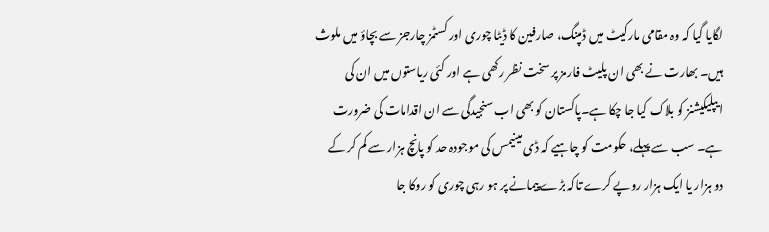لگایا گیا کہ وہ مقامی مارکیٹ میں ڈمپنگ، صارفین کا ڈیٹا چوری اور کسٹمز چارجز سے بچاؤ میں ملوث ہیں۔ بھارت نے بھی ان پلیٹ فارمز پر سخت نظر رکھی ہے اور کئی ریاستوں میں ان کی ایپلیکیشنز کو بلاک کیا جا چکا ہے۔پاکستان کو بھی اب سنجیدگی سے ان اقدامات کی ضرورت ہے۔ سب سے پہلے، حکومت کو چاہیے کہ ڈی مینیمس کی موجودہ حد کو پانچ ہزار سے کم کر کے دو ہزار یا ایک ہزار روپے کرے تاکہ بڑے پیمانے پر ہو رہی چوری کو روکا جا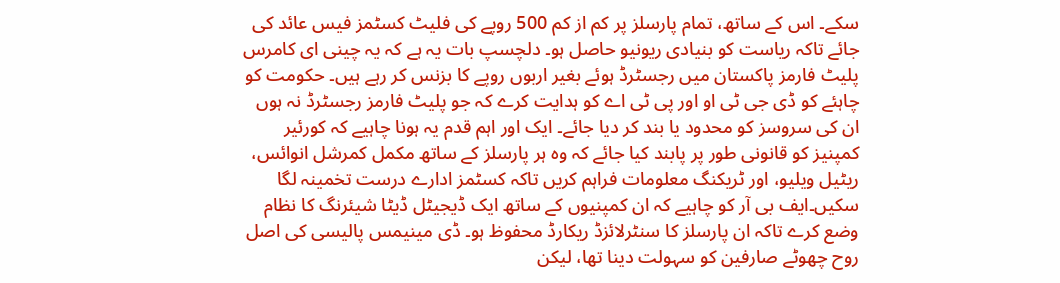سکے۔ اس کے ساتھ، تمام پارسلز پر کم از کم 500 روپے کی فلیٹ کسٹمز فیس عائد کی جائے تاکہ ریاست کو بنیادی ریونیو حاصل ہو۔ دلچسپ بات یہ ہے کہ یہ چینی ای کامرس پلیٹ فارمز پاکستان میں رجسٹرڈ ہوئے بغیر اربوں روپے کا بزنس کر رہے ہیں۔ حکومت کو چاہئے کو ڈی جی ٹی او اور پی ٹی اے کو ہدایت کرے کہ جو پلیٹ فارمز رجسٹرڈ نہ ہوں ان کی سروسز کو محدود یا بند کر دیا جائے۔ ایک اور اہم قدم یہ ہونا چاہیے کہ کورئیر کمپنیز کو قانونی طور پر پابند کیا جائے کہ وہ ہر پارسلز کے ساتھ مکمل کمرشل انوائس، ریٹیل ویلیو، اور ٹریکنگ معلومات فراہم کریں تاکہ کسٹمز ادارے درست تخمینہ لگا سکیں۔ایف بی آر کو چاہیے کہ ان کمپنیوں کے ساتھ ایک ڈیجیٹل ڈیٹا شیئرنگ کا نظام وضع کرے تاکہ ان پارسلز کا سنٹرلائزڈ ریکارڈ محفوظ ہو۔ ڈی مینیمس پالیسی کی اصل روح چھوٹے صارفین کو سہولت دینا تھا، لیکن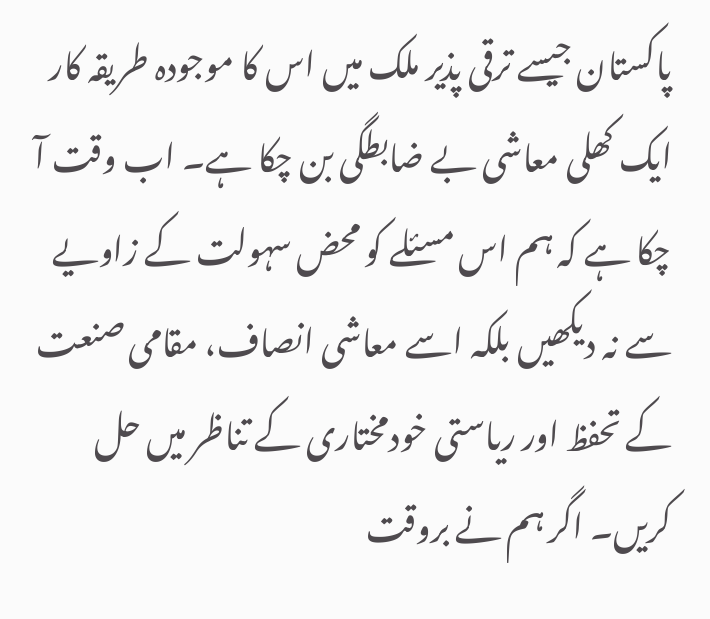پاکستان جیسے ترقی پذیر ملک میں اس کا موجودہ طریقہ کار ایک کھلی معاشی بے ضابطگی بن چکا ہے۔ اب وقت آ چکا ہے کہ ہم اس مسئلے کو محض سہولت کے زاویے سے نہ دیکھیں بلکہ اسے معاشی انصاف، مقامی صنعت کے تحفظ اور ریاستی خودمختاری کے تناظر میں حل کریں۔ اگر ہم نے بروقت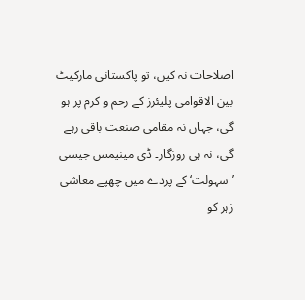اصلاحات نہ کیں، تو پاکستانی مارکیٹ بین الاقوامی پلیئرز کے رحم و کرم پر ہو گی، جہاں نہ مقامی صنعت باقی رہے گی، نہ ہی روزگار۔ ڈی مینیمس جیسی ’سہولت‘ کے پردے میں چھپے معاشی زہر کو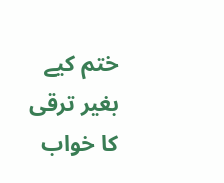ختم کیے بغیر ترقی کا خواب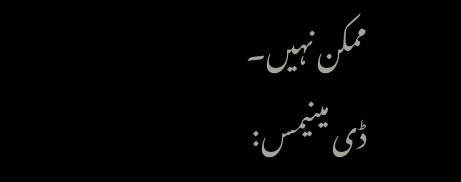ممکن نہیں۔
ڈی مینیمس: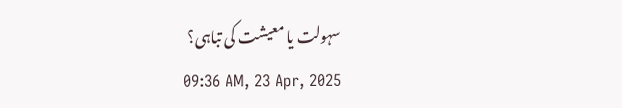سہولت یا معیشت کی تباہی؟
09:36 AM, 23 Apr, 2025